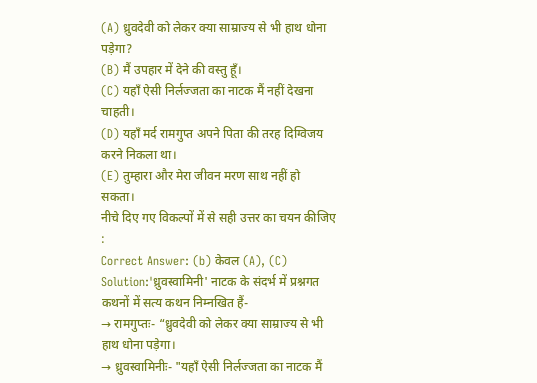(A) ध्रुवदेवी को लेकर क्या साम्राज्य से भी हाथ धोना पड़ेगा?
(B) मैं उपहार में देने की वस्तु हूँ।
(C) यहाँ ऐसी निर्लज्जता का नाटक मैं नहीं देखना चाहती।
(D) यहाँ मर्द रामगुप्त अपने पिता की तरह दिग्विजय करने निकला था।
(E) तुम्हारा और मेरा जीवन मरण साथ नहीं हो सकता।
नीचे दिए गए विकल्पों में से सही उत्तर का चयन कीजिए :
Correct Answer: (b) केवल (A), (C)
Solution:'ध्रुवस्वामिनी' नाटक के संदर्भ में प्रश्नगत कथनों में सत्य कथन निम्नखित हैं-
→ रामगुप्तः- “ध्रुवदेवी को लेकर क्या साम्राज्य से भी हाथ धोना पड़ेगा।
→ ध्रुवस्वामिनीः- "यहाँ ऐसी निर्लज्जता का नाटक मैं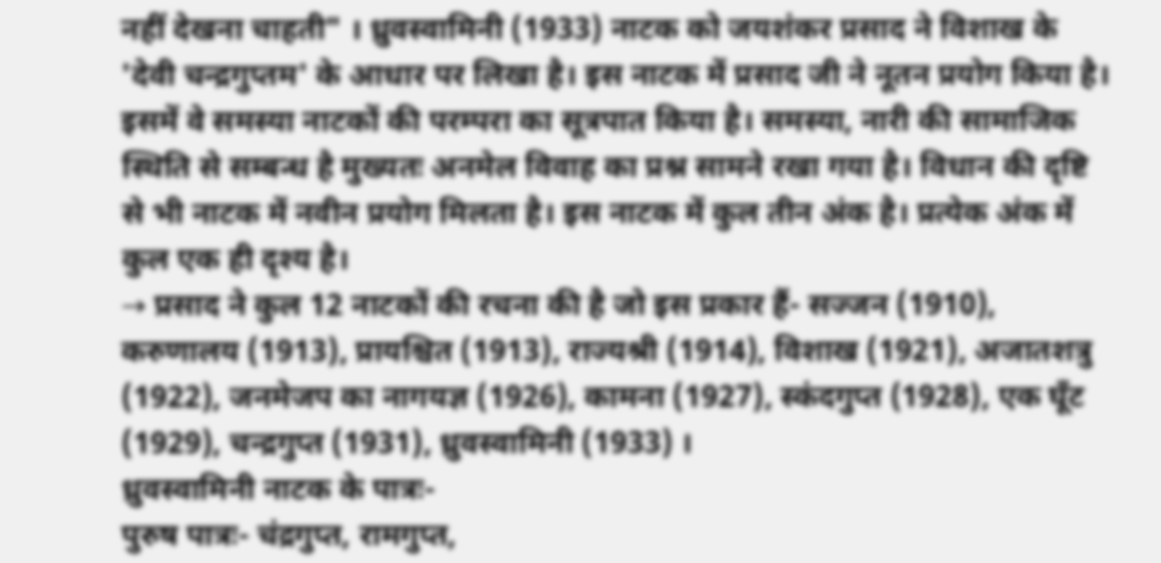नहीं देखना चाहती" । ध्रुवस्वामिनी (1933) नाटक को जयशंकर प्रसाद ने विशाख के 'देवी चन्द्रगुप्तम' के आधार पर लिखा है। इस नाटक में प्रसाद जी ने नूतन प्रयोग किया है। इसमें वे समस्या नाटकों की परम्परा का सूत्रपात किया है। समस्या, नारी की सामाजिक स्थिति से सम्बन्ध है मुख्यतः अनमेल विवाह का प्रश्न सामने रखा गया है। विधान की दृष्टि से भी नाटक में नवीन प्रयोग मिलता है। इस नाटक में कुल तीन अंक है। प्रत्येक अंक में कुल एक ही दृश्य है।
→ प्रसाद ने कुल 12 नाटकों की रचना की है जो इस प्रकार हैं- सज्जन (1910), करुणालय (1913), प्रायश्चित (1913), राज्यश्री (1914), विशाख (1921), अजातशत्रु (1922), जनमेजप का नागयज्ञ (1926), कामना (1927), स्कंदगुप्त (1928), एक घूँट (1929), चन्द्रगुप्त (1931), ध्रुवस्वामिनी (1933) ।
ध्रुवस्वामिनी नाटक के पात्रः-
पुरुष पात्रः- चंद्रगुप्त, रामगुप्त,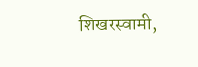शिखरस्वामी,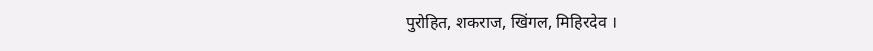पुरोहित, शकराज, खिंगल, मिहिरदेव ।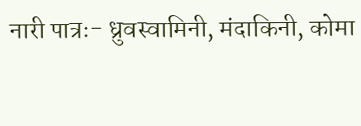नारी पात्रः- ध्रुवस्वामिनी, मंदाकिनी, कोमा